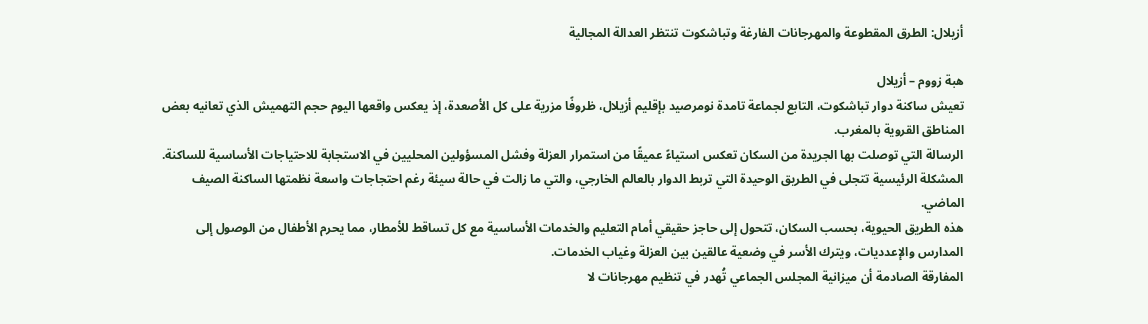أزيلال: الطرق المقطوعة والمهرجانات الفارغة وتباشكوت تنتظر العدالة المجالية

هبة زووم – أزيلال
تعيش ساكنة دوار تباشكوت، التابع لجماعة تامدة نومرصيد بإقليم أزيلال، ظروفًا مزرية على كل الأصعدة، إذ يعكس واقعها اليوم حجم التهميش الذي تعانيه بعض المناطق القروية بالمغرب.
الرسالة التي توصلت بها الجريدة من السكان تعكس استياءً عميقًا من استمرار العزلة وفشل المسؤولين المحليين في الاستجابة للاحتياجات الأساسية للساكنة.
المشكلة الرئيسية تتجلى في الطريق الوحيدة التي تربط الدوار بالعالم الخارجي، والتي ما زالت في حالة سيئة رغم احتجاجات واسعة نظمتها الساكنة الصيف الماضي.
هذه الطريق الحيوية، بحسب السكان، تتحول إلى حاجز حقيقي أمام التعليم والخدمات الأساسية مع كل تساقط للأمطار، مما يحرم الأطفال من الوصول إلى المدارس والإعدديات، ويترك الأسر في وضعية عالقين بين العزلة وغياب الخدمات.
المفارقة الصادمة أن ميزانية المجلس الجماعي تُهدر في تنظيم مهرجانات لا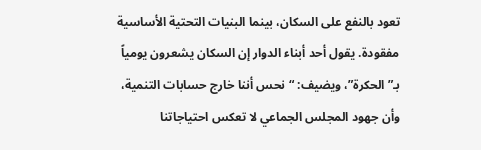تعود بالنفع على السكان، بينما البنيات التحتية الأساسية مفقودة. يقول أحد أبناء الدوار إن السكان يشعرون يومياً بـ”الحكرة”، ويضيف: “نحس أننا خارج حسابات التنمية، وأن جهود المجلس الجماعي لا تعكس احتياجاتنا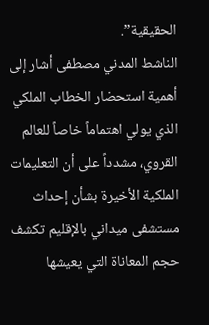الحقيقية”.
الناشط المدني مصطفى أشار إلى أهمية استحضار الخطاب الملكي الذي يولي اهتماماً خاصاً للعالم القروي، مشدداً على أن التعليمات الملكية الأخيرة بشأن إحداث مستشفى ميداني بالإقليم تكشف حجم المعاناة التي يعيشها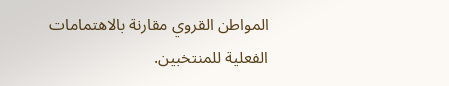المواطن القروي مقارنة بالاهتمامات الفعلية للمنتخبين.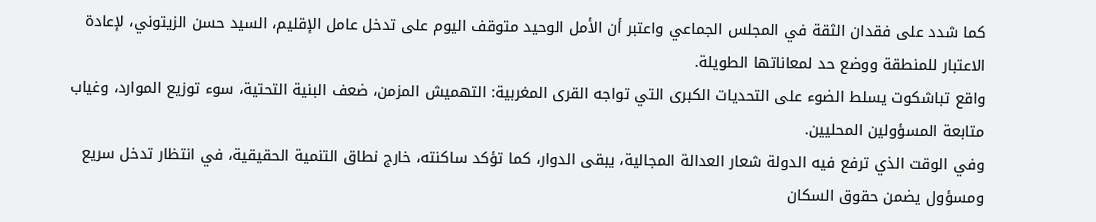كما شدد على فقدان الثقة في المجلس الجماعي واعتبر أن الأمل الوحيد متوقف اليوم على تدخل عامل الإقليم، السيد حسن الزيتوني، لإعادة الاعتبار للمنطقة ووضع حد لمعاناتها الطويلة.
واقع تباشكوت يسلط الضوء على التحديات الكبرى التي تواجه القرى المغربية: التهميش المزمن، ضعف البنية التحتية، سوء توزيع الموارد، وغياب متابعة المسؤولين المحليين.
وفي الوقت الذي ترفع فيه الدولة شعار العدالة المجالية، يبقى الدوار، كما تؤكد ساكنته، خارج نطاق التنمية الحقيقية، في انتظار تدخل سريع ومسؤول يضمن حقوق السكان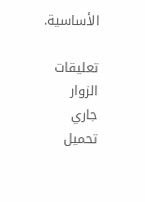الأساسية.

تعليقات الزوار
جاري تحميل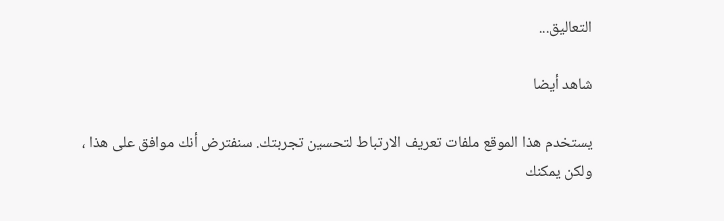التعاليق...

شاهد أيضا

يستخدم هذا الموقع ملفات تعريف الارتباط لتحسين تجربتك. سنفترض أنك موافق على هذا ، ولكن يمكنك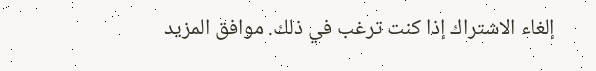إلغاء الاشتراك إذا كنت ترغب في ذلك. موافق المزيد